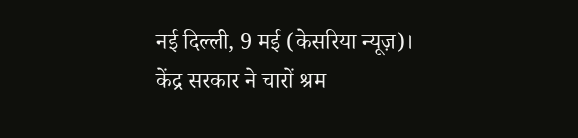नई दिल्ली, 9 मई (केसरिया न्यूज़)। केंद्र सरकार ने चारों श्रम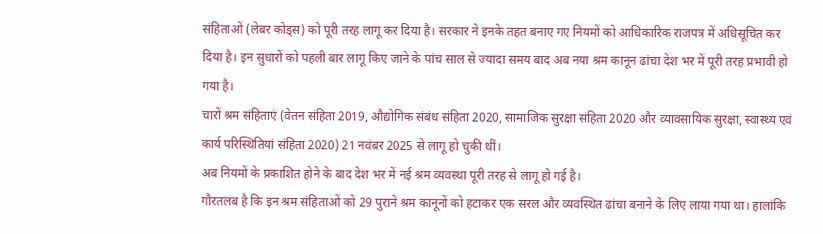संहिताओं (लेबर कोड्स) को पूरी तरह लागू कर दिया है। सरकार ने इनके तहत बनाए गए नियमों को आधिकारिक राजपत्र में अधिसूचित कर दिया है। इन सुधारों को पहली बार लागू किए जाने के पांच साल से ज्यादा समय बाद अब नया श्रम कानून ढांचा देश भर में पूरी तरह प्रभावी हो गया है।
चारों श्रम संहिताएं (वेतन संहिता 2019, औद्योगिक संबंध संहिता 2020, सामाजिक सुरक्षा संहिता 2020 और व्यावसायिक सुरक्षा, स्वास्थ्य एवं कार्य परिस्थितियां संहिता 2020) 21 नवंबर 2025 से लागू हो चुकी थीं।
अब नियमों के प्रकाशित होने के बाद देश भर में नई श्रम व्यवस्था पूरी तरह से लागू हो गई है।
गौरतलब है कि इन श्रम संहिताओं को 29 पुराने श्रम कानूनों को हटाकर एक सरल और व्यवस्थित ढांचा बनाने के लिए लाया गया था। हालांकि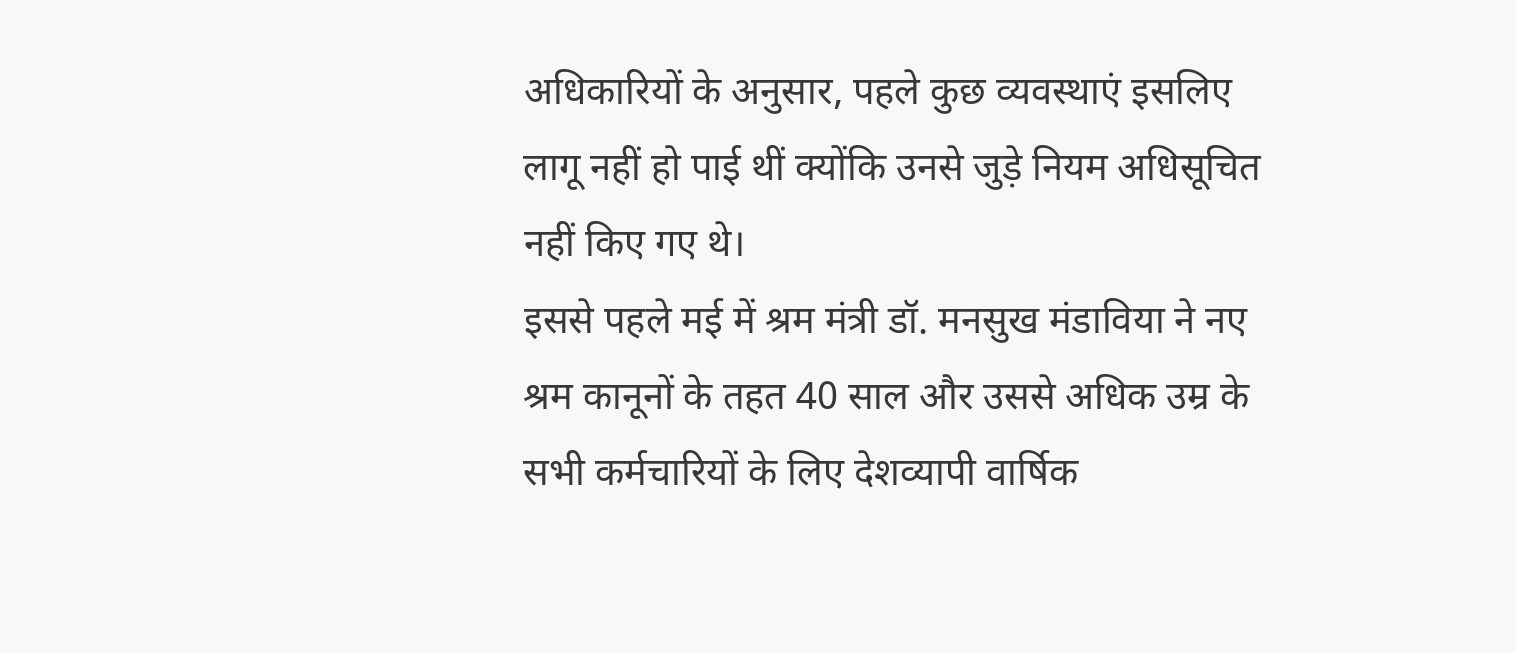अधिकारियों के अनुसार, पहले कुछ व्यवस्थाएं इसलिए लागू नहीं हो पाई थीं क्योंकि उनसे जुड़े नियम अधिसूचित नहीं किए गए थे।
इससे पहले मई में श्रम मंत्री डॉ. मनसुख मंडाविया ने नए श्रम कानूनों के तहत 40 साल और उससे अधिक उम्र के सभी कर्मचारियों के लिए देशव्यापी वार्षिक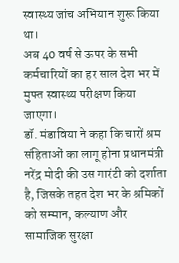स्वास्थ्य जांच अभियान शुरू किया था।
अब 40 वर्ष से ऊपर के सभी कर्मचारियों का हर साल देश भर में मुफ्त स्वास्थ्य परीक्षण किया जाएगा।
डॉ. मंडाविया ने कहा कि चारों श्रम संहिताओं का लागू होना प्रधानमंत्री नरेंद्र मोदी की उस गारंटी को दर्शाता है, जिसके तहत देश भर के श्रमिकों को सम्मान, कल्याण और सामाजिक सुरक्षा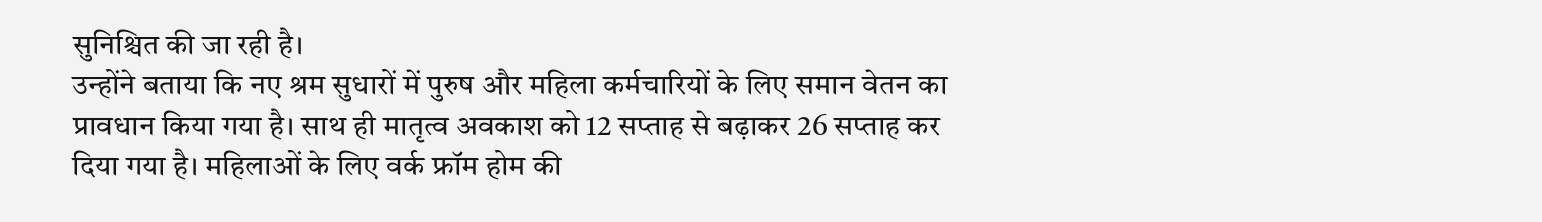सुनिश्चित की जा रही है।
उन्होंने बताया कि नए श्रम सुधारों में पुरुष और महिला कर्मचारियों के लिए समान वेतन का प्रावधान किया गया है। साथ ही मातृत्व अवकाश को 12 सप्ताह से बढ़ाकर 26 सप्ताह कर दिया गया है। महिलाओं के लिए वर्क फ्रॉम होम की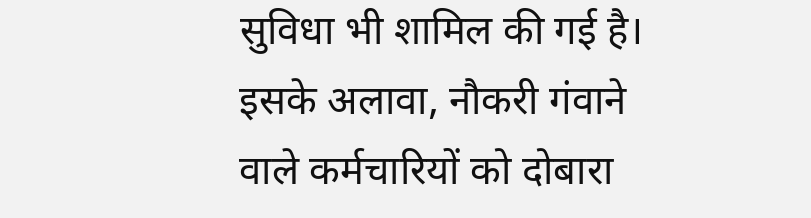सुविधा भी शामिल की गई है।
इसके अलावा, नौकरी गंवाने वाले कर्मचारियों को दोबारा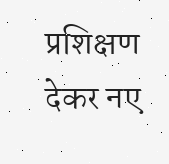प्रशिक्षण देकर नए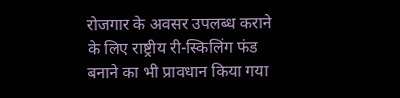रोजगार के अवसर उपलब्ध कराने के लिए राष्ट्रीय री-स्किलिंग फंड बनाने का भी प्रावधान किया गया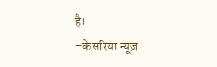है।
–केसरिया न्यूज़